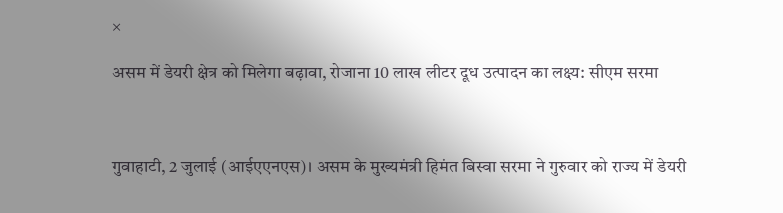×

असम में डेयरी क्षेत्र को मिलेगा बढ़ावा, रोजाना 10 लाख लीटर दूध उत्पादन का लक्ष्य: सीएम सरमा



गुवाहाटी, 2 जुलाई (आईएएनएस)। असम के मुख्यमंत्री हिमंत बिस्वा सरमा ने गुरुवार को राज्य में डेयरी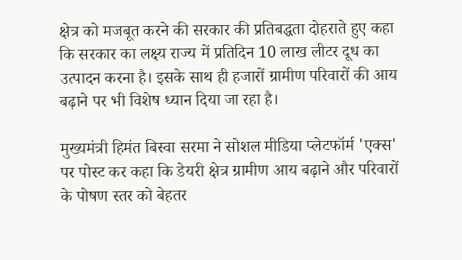क्षेत्र को मजबूत करने की सरकार की प्रतिबद्धता दोहराते हुए कहा कि सरकार का लक्ष्य राज्य में प्रतिदिन 10 लाख लीटर दूध का उत्पादन करना है। इसके साथ ही हजारों ग्रामीण परिवारों की आय बढ़ाने पर भी विशेष ध्यान दिया जा रहा है।

मुख्यमंत्री हिमंत बिस्वा सरमा ने सोशल मीडिया प्लेटफॉर्म 'एक्स' पर पोस्ट कर कहा कि डेयरी क्षेत्र ग्रामीण आय बढ़ाने और परिवारों के पोषण स्तर को बेहतर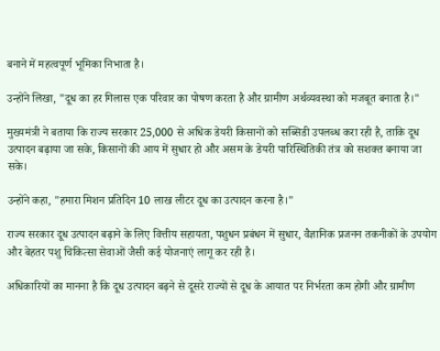बनाने में महत्वपूर्ण भूमिका निभाता है।

उन्होंने लिखा, "दूध का हर गिलास एक परिवार का पोषण करता है और ग्रामीण अर्थव्यवस्था को मजबूत बनाता है।"

मुख्यमंत्री ने बताया कि राज्य सरकार 25,000 से अधिक डेयरी किसानों को सब्सिडी उपलब्ध करा रही है, ताकि दूध उत्पादन बढ़ाया जा सके, किसानों की आय में सुधार हो और असम के डेयरी पारिस्थितिकी तंत्र को सशक्त बनाया जा सके।

उन्होंने कहा, "हमारा मिशन प्रतिदिन 10 लाख लीटर दूध का उत्पादन करना है।"

राज्य सरकार दूध उत्पादन बढ़ाने के लिए वित्तीय सहायता, पशुधन प्रबंधन में सुधार, वैज्ञानिक प्रजनन तकनीकों के उपयोग और बेहतर पशु चिकित्सा सेवाओं जैसी कई योजनाएं लागू कर रही है।

अधिकारियों का मानना है कि दूध उत्पादन बढ़ने से दूसरे राज्यों से दूध के आयात पर निर्भरता कम होगी और ग्रामीण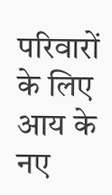परिवारों के लिए आय के नए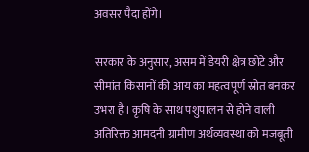अवसर पैदा होंगे।

सरकार के अनुसार, असम में डेयरी क्षेत्र छोटे और सीमांत किसानों की आय का महत्वपूर्ण स्रोत बनकर उभरा है। कृषि के साथ पशुपालन से होने वाली अतिरिक्त आमदनी ग्रामीण अर्थव्यवस्था को मजबूती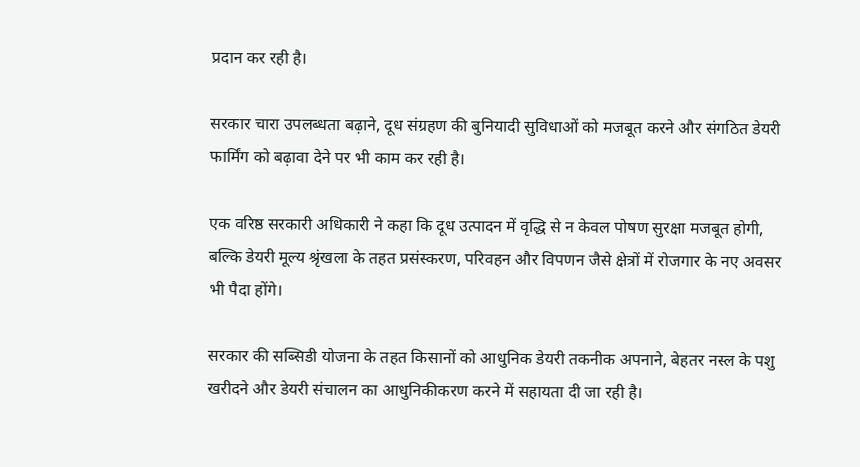प्रदान कर रही है।

सरकार चारा उपलब्धता बढ़ाने, दूध संग्रहण की बुनियादी सुविधाओं को मजबूत करने और संगठित डेयरी फार्मिंग को बढ़ावा देने पर भी काम कर रही है।

एक वरिष्ठ सरकारी अधिकारी ने कहा कि दूध उत्पादन में वृद्धि से न केवल पोषण सुरक्षा मजबूत होगी, बल्कि डेयरी मूल्य श्रृंखला के तहत प्रसंस्करण, परिवहन और विपणन जैसे क्षेत्रों में रोजगार के नए अवसर भी पैदा होंगे।

सरकार की सब्सिडी योजना के तहत किसानों को आधुनिक डेयरी तकनीक अपनाने, बेहतर नस्ल के पशु खरीदने और डेयरी संचालन का आधुनिकीकरण करने में सहायता दी जा रही है।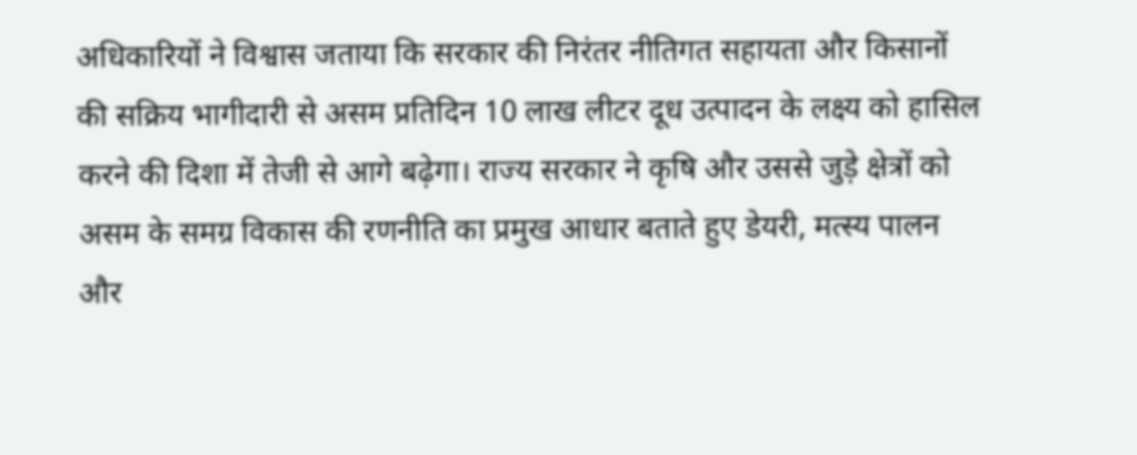अधिकारियों ने विश्वास जताया कि सरकार की निरंतर नीतिगत सहायता और किसानों की सक्रिय भागीदारी से असम प्रतिदिन 10 लाख लीटर दूध उत्पादन के लक्ष्य को हासिल करने की दिशा में तेजी से आगे बढ़ेगा। राज्य सरकार ने कृषि और उससे जुड़े क्षेत्रों को असम के समग्र विकास की रणनीति का प्रमुख आधार बताते हुए डेयरी, मत्स्य पालन और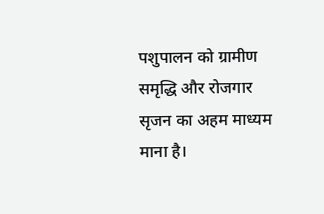पशुपालन को ग्रामीण समृद्धि और रोजगार सृजन का अहम माध्यम माना है।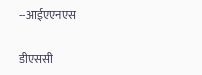--आईएएनएस

डीएससी